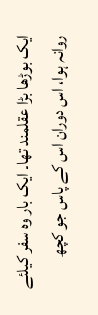ایک بوڑھا بڑا عقلمند تھا۔ ایک بار وہ سفر کیلئے روانہ ہوا، اس دوران اس کے پاس جو کچھ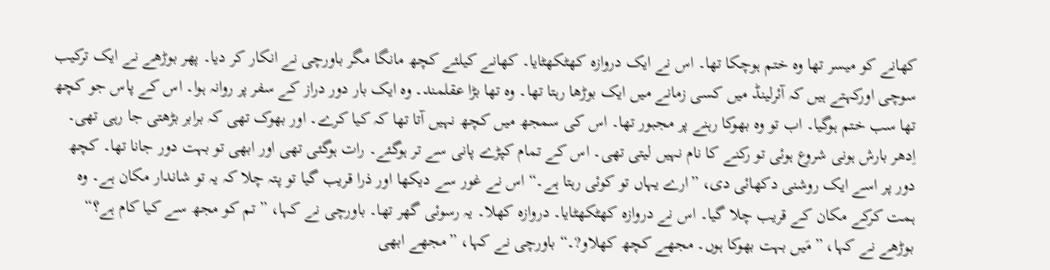کھانے کو میسر تھا وہ ختم ہوچکا تھا۔ اس نے ایک دروازہ کھٹکھٹایا۔ کھانے کیلئے کچھ مانگا مگر باورچی نے انکار کر دیا۔ پھر بوڑھے نے ایک ترکیب سوچی اورکہتے ہیں کہ آئرلینڈ میں کسی زمانے میں ایک بوڑھا رہتا تھا۔ وہ تھا بڑا عقلمند۔ وہ ایک بار دور دراز کے سفر پر روانہ ہوا۔ اس کے پاس جو کچھ تھا سب ختم ہوگیا۔ اب تو وہ بھوکا رہنے پر مجبور تھا۔ اس کی سمجھ میں کچھ نہیں آتا تھا کہ کیا کرے۔ اور بھوک تھی کہ برابر بڑھتی جا رہی تھی۔ اِدھر بارش ہونی شروع ہوئی تو رکنے کا نام نہیں لیتی تھی۔ اس کے تمام کپڑے پانی سے تر ہوگئے۔ رات ہوگئی تھی اور ابھی تو بہت دور جانا تھا۔ کچھ دور پر اسے ایک روشنی دکھائی دی، ”ارے یہاں تو کوئی رہتا ہے۔“ اس نے غور سے دیکھا اور ذرا قریب گیا تو پتہ چلا کہ یہ تو شاندار مکان ہے۔ وہ ہمت کرکے مکان کے قریب چلا گیا۔ اس نے دروازہ کھٹکھٹایا۔ دروازہ کھلا۔ یہ رسوئی گھر تھا۔ باورچی نے کہا، ”تم کو مجھ سے کیا کام ہے؟“
بوڑھے نے کہا، ”مَیں بہت بھوکا ہوں۔ مجھے کچھ کھلاو?۔“ باورچی نے کہا، ”مجھے ابھی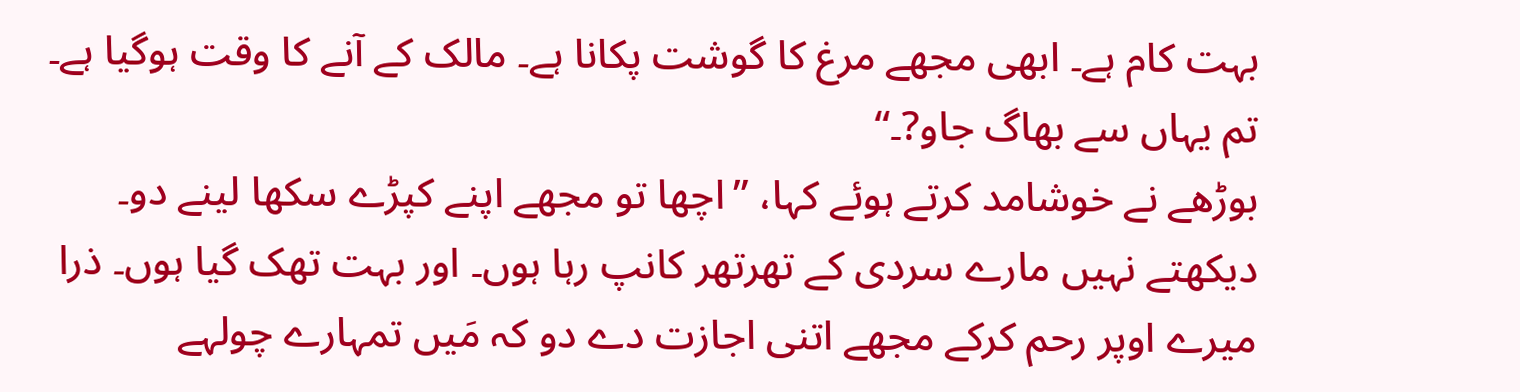بہت کام ہے۔ ابھی مجھے مرغ کا گوشت پکانا ہے۔ مالک کے آنے کا وقت ہوگیا ہے۔ تم یہاں سے بھاگ جاو?۔“
بوڑھے نے خوشامد کرتے ہوئے کہا، ”اچھا تو مجھے اپنے کپڑے سکھا لینے دو۔ دیکھتے نہیں مارے سردی کے تھرتھر کانپ رہا ہوں۔ اور بہت تھک گیا ہوں۔ ذرا میرے اوپر رحم کرکے مجھے اتنی اجازت دے دو کہ مَیں تمہارے چولہے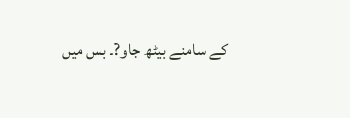کے سامنے بیٹھ جاو?۔ بس میں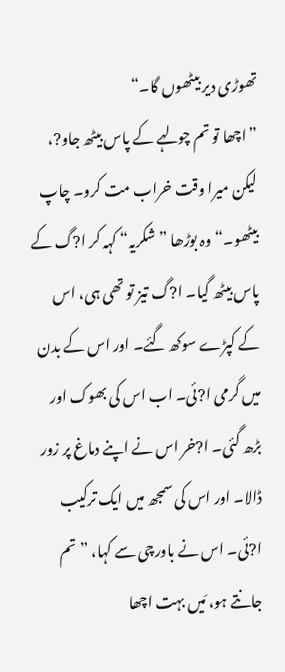تھوڑی دیر بیٹھوں گا۔“
”اچھا تو تم چولہے کے پاس بیٹھ جاو?، لیکن میرا وقت خراب مت کرو۔ چاپ بیٹھو۔“ وہ بوڑھا ”شکریہ“ کہہ کر ا?گ کے پاس بیٹھ گیا۔ ا?گ تیز تو تھی ہی، اس کے کپڑے سوکھ گئے۔ اور اس کے بدن میں گرمی ا?ئی۔ اب اس کی بھوک اور بڑھ گئی۔ ا?خر اس نے اپنے دماغ پر زور ڈالا۔ اور اس کی سمجھ میں ایک ترکیب ا?ئی۔ اس نے باورچی سے کہا، ”تم جانتے ہو، مَیں بہت اچھا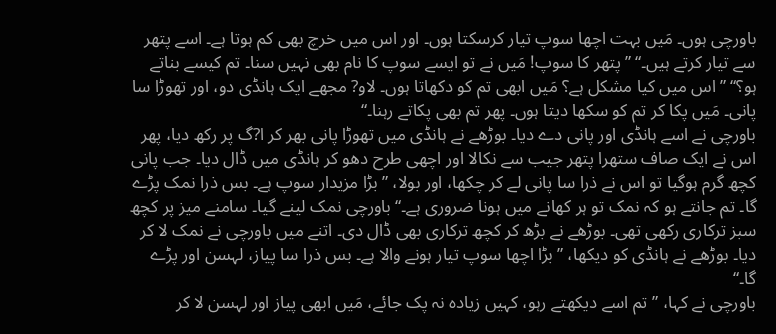باورچی ہوں۔ مَیں بہت اچھا سوپ تیار کرسکتا ہوں۔ اور اس میں خرچ بھی کم ہوتا ہے۔ اسے پتھر سے تیار کرتے ہیں۔“ ”پتھر کا سوپ! مَیں نے تو ایسے سوپ کا نام بھی نہیں سنا۔ تم کیسے بناتے ہو؟“ ”اس میں کیا مشکل ہے؟ مَیں ابھی تم کو دکھاتا ہوں۔ لاو? مجھے ایک ہانڈی دو، اور تھوڑا سا پانی۔ مَیں پکا کر تم کو سکھا دیتا ہوں۔ پھر تم بھی پکاتے رہنا۔“
باورچی نے اسے ہانڈی اور پانی دے دیا۔ بوڑھے نے ہانڈی میں تھوڑا پانی بھر کر ا?گ پر رکھ دیا، پھر اس نے ایک صاف ستھرا پتھر جیب سے نکالا اور اچھی طرح دھو کر ہانڈی میں ڈال دیا۔ جب پانی کچھ گرم ہوگیا تو اس نے ذرا سا پانی لے کر چکھا، اور بولا، ”بڑا مزیدار سوپ ہے۔ بس ذرا نمک پڑے گا۔ تم جانتے ہو کہ نمک تو ہر کھانے میں ہونا ضروری ہے۔“ باورچی نمک لینے گیا۔ سامنے میز پر کچھ سبز ترکاری رکھی تھی۔ بوڑھے نے بڑھ کر کچھ ترکاری بھی ڈال دی۔ اتنے میں باورچی نے نمک لا کر دیا۔ بوڑھے نے ہانڈی کو دیکھا، ”بڑا اچھا سوپ تیار ہونے والا ہے۔ بس ذرا سا پیاز، لہسن اور پڑے گا۔“
باورچی نے کہا، ”تم اسے دیکھتے رہو، کہیں زیادہ نہ پک جائے، مَیں ابھی پیاز اور لہسن لا کر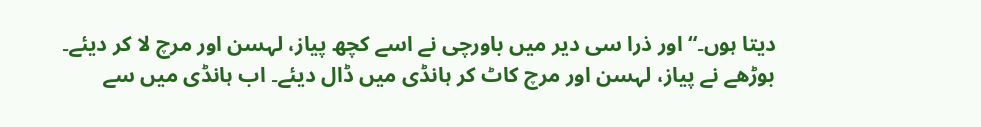دیتا ہوں۔“ اور ذرا سی دیر میں باورچی نے اسے کچھ پیاز، لہسن اور مرچ لا کر دیئے۔ بوڑھے نے پیاز، لہسن اور مرچ کاٹ کر ہانڈی میں ڈال دیئے۔ اب ہانڈی میں سے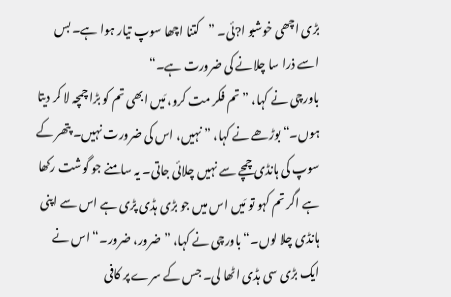بڑی اچھی خوشبو ا?ئی۔ ”کتنا اچھا سوپ تیار ہوا ہے۔ بس اسے ذرا سا چلانے کی ضرورت ہے۔“
باورچی نے کہا، ”تم فکر مت کرو، مَیں ابھی تم کو بڑا چمچہ لا کر دیتا ہوں۔“ بوڑھے نے کہا، ”نہیں، اس کی ضرورت نہیں۔ پتھر کے سوپ کی ہانڈی چمچے سے نہیں چلائی جاتی۔ یہ سامنے جو گوشت رکھا ہے اگر تم کہو تو مَیں اس میں جو بڑی ہڈی پڑی ہے اس سے اپنی ہانڈی چلا لوں۔“ باورچی نے کہا، ”ضرور، ضرور۔“ اس نے ایک بڑی سی ہڈی اٹھا لی۔ جس کے سرے پر کافی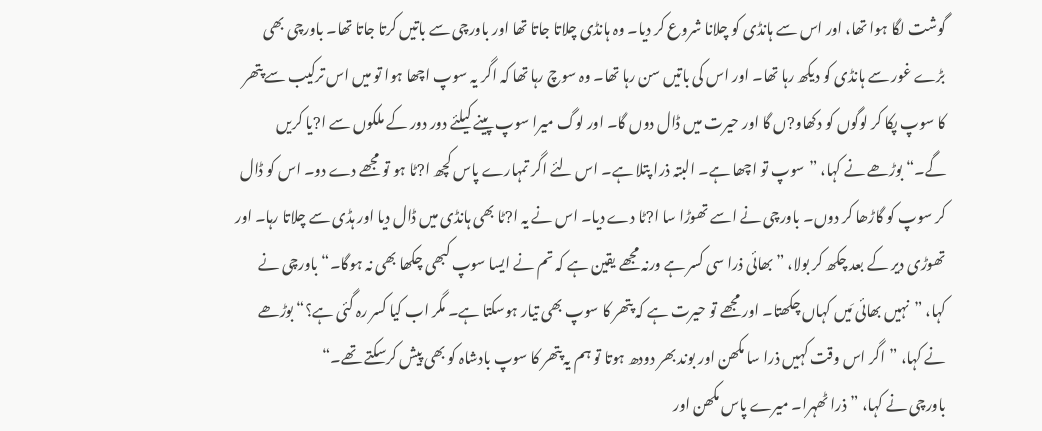گوشت لگا ہوا تھا، اور اس سے ہانڈی کو چلانا شروع کر دیا۔ وہ ہانڈی چلاتا جاتا تھا اور باورچی سے باتیں کرتا جاتا تھا۔ باورچی بھی بڑے غور سے ہانڈی کو دیکھ رہا تھا۔ اور اس کی باتیں سن رہا تھا۔ وہ سوچ رہا تھا کہ اگر یہ سوپ اچھا ہوا تو میں اس ترکیب سے پتھر کا سوپ پکا کر لوگوں کو دکھاو?ں گا اور حیرت میں ڈال دوں گا۔ اور لوگ میرا سوپ پینے کیلئے دور دور کے ملکوں سے ا?یا کریں گے۔“ بوڑھے نے کہا، ”سوپ تو اچھا ہے۔ البتہ ذرا پتلا ہے۔ اس لئے اگر تمہارے پاس کچھ ا?ٹا ہو تو مجھے دے دو۔ اس کو ڈال کر سوپ کو گاڑھا کر دوں۔ باورچی نے اسے تھوڑا سا ا?ٹا دے دیا۔ اس نے یہ ا?ٹا بھی ہانڈی میں ڈال دیا اور ہڈی سے چلاتا رہا۔ اور تھوڑی دیر کے بعد چکھ کر بولا، ”بھائی ذرا سی کسر ہے ورنہ مجھے یقین ہے کہ تم نے ایسا سوپ کبھی چکھا بھی نہ ہوگا۔“ باورچی نے کہا، ”نہیں بھائی مَیں کہاں چکھتا۔ اور مجھے تو حیرت ہے کہ پتھر کا سوپ بھی تیار ہوسکتا ہے۔ مگر اب کیا کسر رہ گئی ہے؟“ بوڑھے نے کہا، ”اگر اس وقت کہیں ذرا سا مکھن اور بوند بھر دودھ ہوتا تو ہم یہ پتھر کا سوپ بادشاہ کو بھی پیش کرسکتے تھے۔“
باورچی نے کہا، ”ذرا ٹھہرا۔ میرے پاس مکھن اور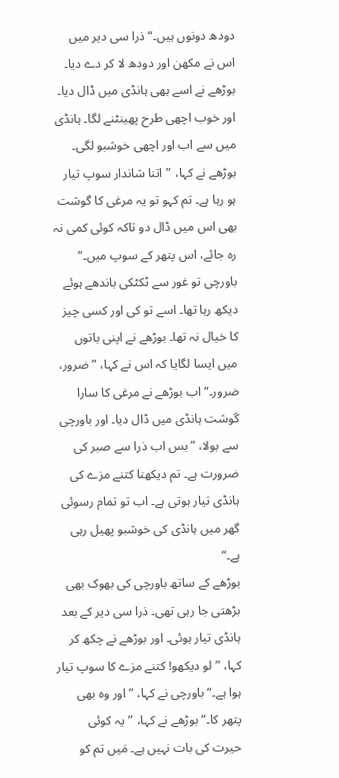دودھ دونوں ہیں۔“ ذرا سی دیر میں اس نے مکھن اور دودھ لا کر دے دیا۔ بوڑھے نے اسے بھی ہانڈی میں ڈال دیا۔ اور خوب اچھی طرح پھینٹنے لگا۔ ہانڈی میں سے اب اور اچھی خوشبو لگی۔ بوڑھے نے کہا، ”اتنا شاندار سوپ تیار ہو رہا ہے۔ تم کہو تو یہ مرغی کا گوشت بھی اس میں ڈال دو تاکہ کوئی کمی نہ رہ جائے، اس پتھر کے سوپ میں۔“ باورچی تو غور سے ٹکٹکی باندھے ہوئے دیکھ رہا تھا۔ اسے تو کی اور کسی چیز کا خیال نہ تھا۔ بوڑھے نے اپنی باتوں میں ایسا لگایا کہ اس نے کہا، ”ضرور، ضرور۔“ اب بوڑھے نے مرغی کا سارا گوشت ہانڈی میں ڈال دیا۔ اور باورچی سے بولا، ”بس اب ذرا سے صبر کی ضرورت ہے۔ تم دیکھنا کتنے مزے کی ہانڈی تیار ہوتی ہے۔ اب تو تمام رسوئی گھر میں ہانڈی کی خوشبو پھیل رہی ہے۔“
بوڑھے کے ساتھ باورچی کی بھوک بھی بڑھتی جا رہی تھی۔ ذرا سی دیر کے بعد ہانڈی تیار ہوئی۔ اور بوڑھے نے چکھ کر کہا، ”لو دیکھو! کتنے مزے کا سوپ تیار ہوا ہے۔“ باورچی نے کہا، ”اور وہ بھی پتھر کا۔“ بوڑھے نے کہا، ”یہ کوئی حیرت کی بات نہیں ہے۔ مَیں تم کو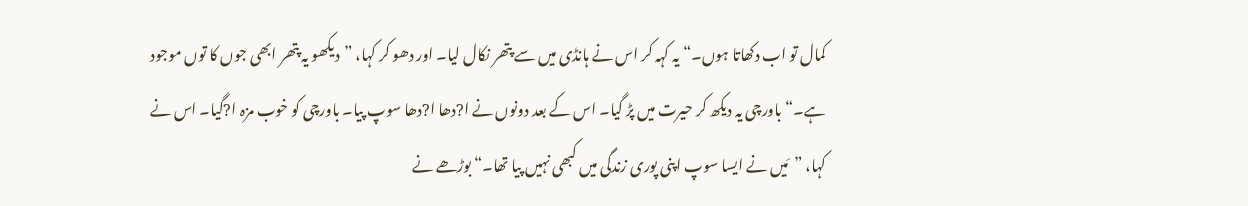کمال تو اب دکھاتا ہوں۔“ یہ کہہ کر اس نے ہانڈی میں سے پتھر نکال لیا۔ اور دھو کر کہا، ”دیکھو یہ پتھر ابھی جوں کا توں موجود ہے۔“ باورچی یہ دیکھ کر حیرت میں پڑ گیا۔ اس کے بعد دونوں نے ا?دھا ا?دھا سوپ پیا۔ باورچی کو خوب مزہ ا?گیا۔ اس نے کہا، ”مَیں نے ایسا سوپ اپنی پوری زندگی میں کبھی نہیں پیا تھا۔“ بوڑھے نے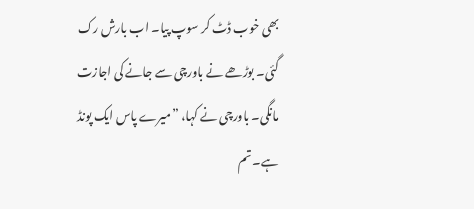بھی خوب ڈٹ کر سوپ پیا۔ اب بارش رک گئی۔ بوڑھے نے باورچی سے جانے کی اجازت مانگی۔ باورچی نے کہا، ”میرے پاس ایک پونڈ ہے۔ تم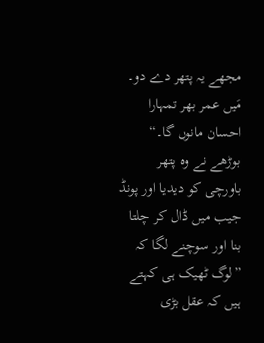مجھے یہ پتھر دے دو۔ مَیں عمر بھر تمہارا احسان مانوں گا۔“ بوڑھے نے وہ پتھر باورچی کو دیدیا اور پونڈ جیب میں ڈال کر چلتا بنا اور سوچنے لگا کہ ”لوگ ٹھیک ہی کہتے ہیں کہ عقل بڑی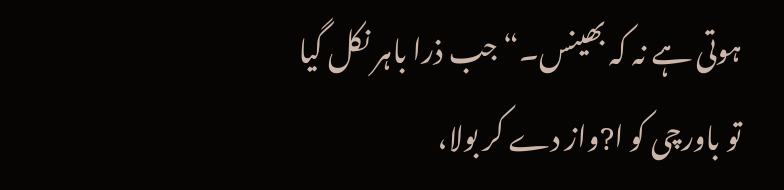ہوتی ہے نہ کہ بھینس۔“ جب ذرا باہر نکل گیا تو باورچی کو ا?واز دے کر بولا،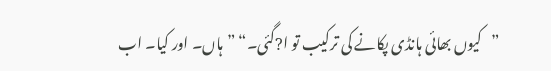”کیوں بھائی ہانڈی پکانے کی ترکیب تو ا?گئی۔“ ”ہاں۔ اور کیا۔ اب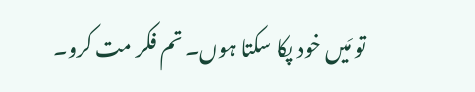تو مَیں خود پکا سکتا ہوں۔ تم فکر مت کرو۔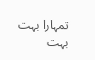تمہارا بہت بہت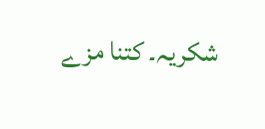شکریہ۔ کتنا مزے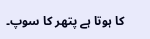کا ہوتا ہے پتھر کا سوپ۔